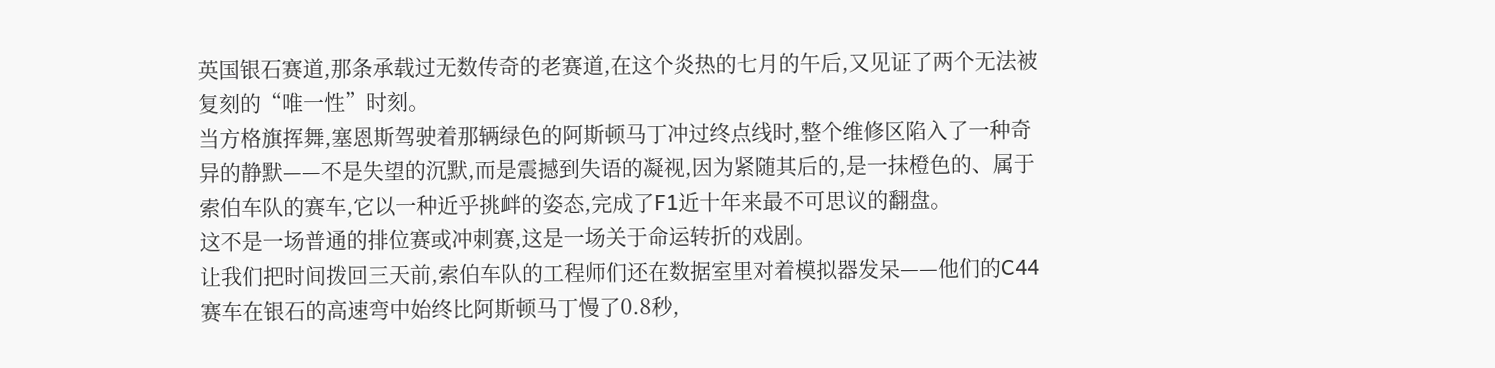英国银石赛道,那条承载过无数传奇的老赛道,在这个炎热的七月的午后,又见证了两个无法被复刻的“唯一性”时刻。
当方格旗挥舞,塞恩斯驾驶着那辆绿色的阿斯顿马丁冲过终点线时,整个维修区陷入了一种奇异的静默——不是失望的沉默,而是震撼到失语的凝视,因为紧随其后的,是一抹橙色的、属于索伯车队的赛车,它以一种近乎挑衅的姿态,完成了F1近十年来最不可思议的翻盘。
这不是一场普通的排位赛或冲刺赛,这是一场关于命运转折的戏剧。
让我们把时间拨回三天前,索伯车队的工程师们还在数据室里对着模拟器发呆——他们的C44赛车在银石的高速弯中始终比阿斯顿马丁慢了0.8秒,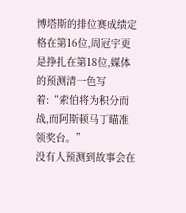博塔斯的排位赛成绩定格在第16位,周冠宇更是挣扎在第18位,媒体的预测清一色写着:“索伯将为积分而战,而阿斯顿马丁瞄准领奖台。”
没有人预测到故事会在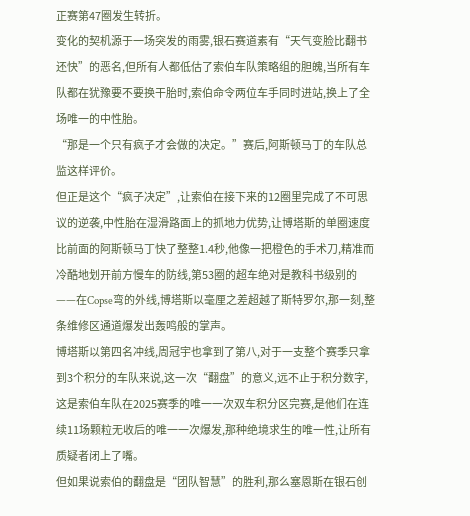正赛第47圈发生转折。
变化的契机源于一场突发的雨雾,银石赛道素有“天气变脸比翻书还快”的恶名,但所有人都低估了索伯车队策略组的胆魄,当所有车队都在犹豫要不要换干胎时,索伯命令两位车手同时进站,换上了全场唯一的中性胎。
“那是一个只有疯子才会做的决定。”赛后,阿斯顿马丁的车队总监这样评价。
但正是这个“疯子决定”,让索伯在接下来的12圈里完成了不可思议的逆袭,中性胎在湿滑路面上的抓地力优势,让博塔斯的单圈速度比前面的阿斯顿马丁快了整整1.4秒,他像一把橙色的手术刀,精准而冷酷地划开前方慢车的防线,第53圈的超车绝对是教科书级别的——在Copse弯的外线,博塔斯以毫厘之差超越了斯特罗尔,那一刻,整条维修区通道爆发出轰鸣般的掌声。
博塔斯以第四名冲线,周冠宇也拿到了第八,对于一支整个赛季只拿到3个积分的车队来说,这一次“翻盘”的意义,远不止于积分数字,这是索伯车队在2025赛季的唯一一次双车积分区完赛,是他们在连续11场颗粒无收后的唯一一次爆发,那种绝境求生的唯一性,让所有质疑者闭上了嘴。
但如果说索伯的翻盘是“团队智慧”的胜利,那么塞恩斯在银石创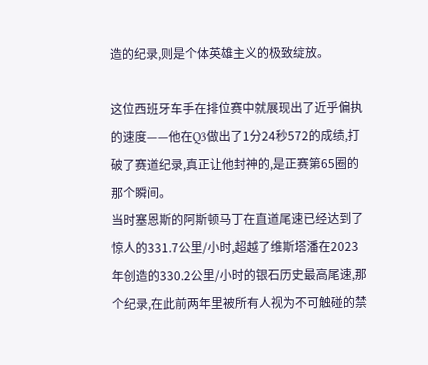造的纪录,则是个体英雄主义的极致绽放。

这位西班牙车手在排位赛中就展现出了近乎偏执的速度——他在Q3做出了1分24秒572的成绩,打破了赛道纪录,真正让他封神的,是正赛第65圈的那个瞬间。
当时塞恩斯的阿斯顿马丁在直道尾速已经达到了惊人的331.7公里/小时,超越了维斯塔潘在2023年创造的330.2公里/小时的银石历史最高尾速,那个纪录,在此前两年里被所有人视为不可触碰的禁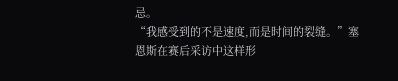忌。
“我感受到的不是速度,而是时间的裂缝。”塞恩斯在赛后采访中这样形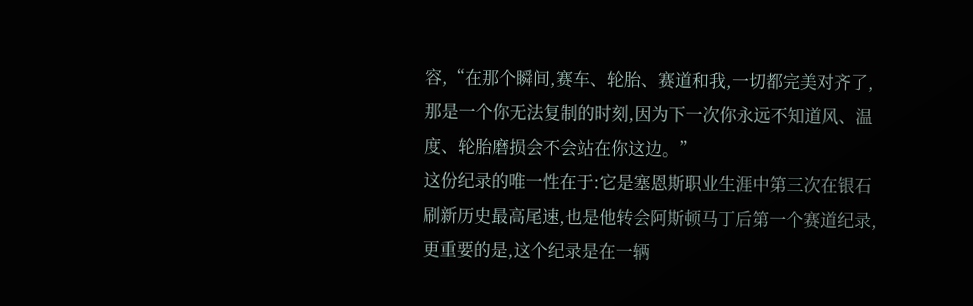容,“在那个瞬间,赛车、轮胎、赛道和我,一切都完美对齐了,那是一个你无法复制的时刻,因为下一次你永远不知道风、温度、轮胎磨损会不会站在你这边。”
这份纪录的唯一性在于:它是塞恩斯职业生涯中第三次在银石刷新历史最高尾速,也是他转会阿斯顿马丁后第一个赛道纪录,更重要的是,这个纪录是在一辆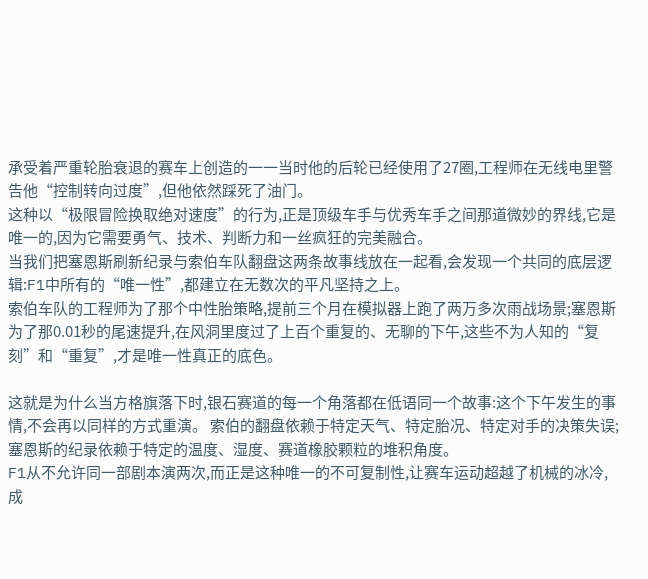承受着严重轮胎衰退的赛车上创造的一一当时他的后轮已经使用了27圈,工程师在无线电里警告他“控制转向过度”,但他依然踩死了油门。
这种以“极限冒险换取绝对速度”的行为,正是顶级车手与优秀车手之间那道微妙的界线,它是唯一的,因为它需要勇气、技术、判断力和一丝疯狂的完美融合。
当我们把塞恩斯刷新纪录与索伯车队翻盘这两条故事线放在一起看,会发现一个共同的底层逻辑:F1中所有的“唯一性”,都建立在无数次的平凡坚持之上。
索伯车队的工程师为了那个中性胎策略,提前三个月在模拟器上跑了两万多次雨战场景;塞恩斯为了那0.01秒的尾速提升,在风洞里度过了上百个重复的、无聊的下午,这些不为人知的“复刻”和“重复”,才是唯一性真正的底色。

这就是为什么当方格旗落下时,银石赛道的每一个角落都在低语同一个故事:这个下午发生的事情,不会再以同样的方式重演。 索伯的翻盘依赖于特定天气、特定胎况、特定对手的决策失误;塞恩斯的纪录依赖于特定的温度、湿度、赛道橡胶颗粒的堆积角度。
F1从不允许同一部剧本演两次,而正是这种唯一的不可复制性,让赛车运动超越了机械的冰冷,成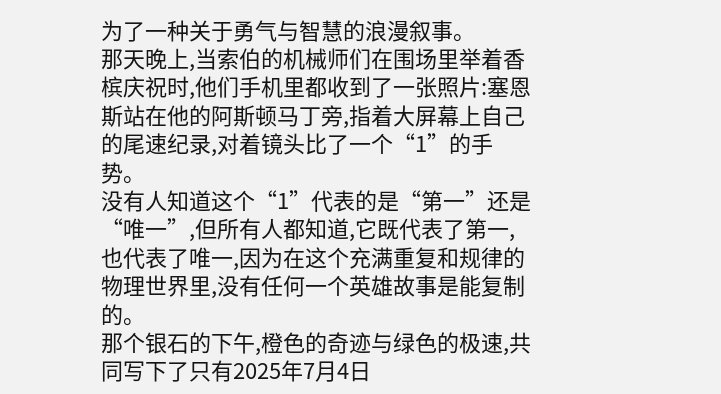为了一种关于勇气与智慧的浪漫叙事。
那天晚上,当索伯的机械师们在围场里举着香槟庆祝时,他们手机里都收到了一张照片:塞恩斯站在他的阿斯顿马丁旁,指着大屏幕上自己的尾速纪录,对着镜头比了一个“1”的手势。
没有人知道这个“1”代表的是“第一”还是“唯一”,但所有人都知道,它既代表了第一,也代表了唯一,因为在这个充满重复和规律的物理世界里,没有任何一个英雄故事是能复制的。
那个银石的下午,橙色的奇迹与绿色的极速,共同写下了只有2025年7月4日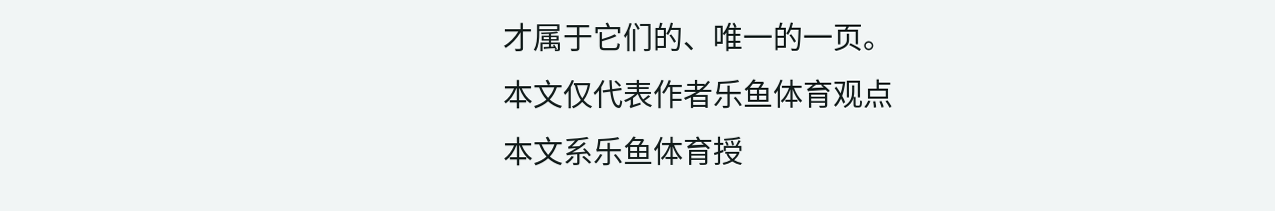才属于它们的、唯一的一页。
本文仅代表作者乐鱼体育观点
本文系乐鱼体育授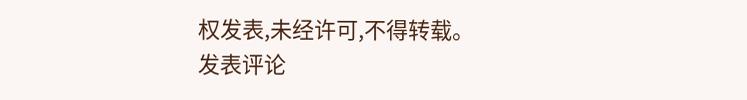权发表,未经许可,不得转载。
发表评论